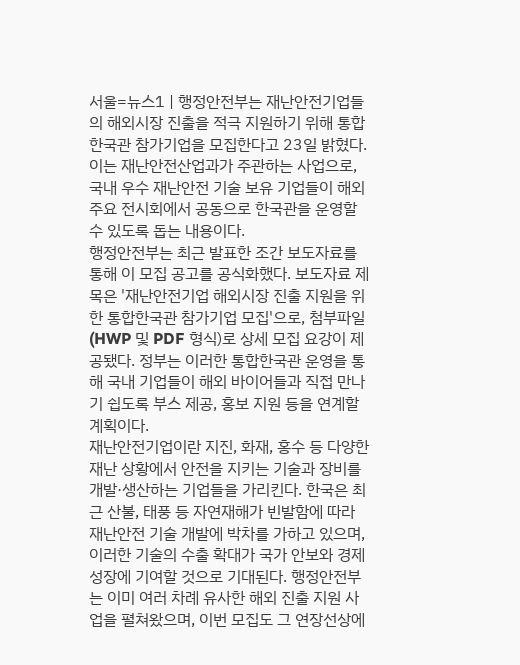서울=뉴스1 | 행정안전부는 재난안전기업들의 해외시장 진출을 적극 지원하기 위해 통합한국관 참가기업을 모집한다고 23일 밝혔다. 이는 재난안전산업과가 주관하는 사업으로, 국내 우수 재난안전 기술 보유 기업들이 해외 주요 전시회에서 공동으로 한국관을 운영할 수 있도록 돕는 내용이다.
행정안전부는 최근 발표한 조간 보도자료를 통해 이 모집 공고를 공식화했다. 보도자료 제목은 '재난안전기업 해외시장 진출 지원을 위한 통합한국관 참가기업 모집'으로, 첨부파일(HWP 및 PDF 형식)로 상세 모집 요강이 제공됐다. 정부는 이러한 통합한국관 운영을 통해 국내 기업들이 해외 바이어들과 직접 만나기 쉽도록 부스 제공, 홍보 지원 등을 연계할 계획이다.
재난안전기업이란 지진, 화재, 홍수 등 다양한 재난 상황에서 안전을 지키는 기술과 장비를 개발·생산하는 기업들을 가리킨다. 한국은 최근 산불, 태풍 등 자연재해가 빈발함에 따라 재난안전 기술 개발에 박차를 가하고 있으며, 이러한 기술의 수출 확대가 국가 안보와 경제 성장에 기여할 것으로 기대된다. 행정안전부는 이미 여러 차례 유사한 해외 진출 지원 사업을 펼쳐왔으며, 이번 모집도 그 연장선상에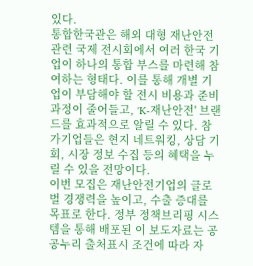있다.
통합한국관은 해외 대형 재난안전 관련 국제 전시회에서 여러 한국 기업이 하나의 통합 부스를 마련해 참여하는 형태다. 이를 통해 개별 기업이 부담해야 할 전시 비용과 준비 과정이 줄어들고, 'K-재난안전' 브랜드를 효과적으로 알릴 수 있다. 참가기업들은 현지 네트워킹, 상담 기회, 시장 정보 수집 등의 혜택을 누릴 수 있을 전망이다.
이번 모집은 재난안전기업의 글로벌 경쟁력을 높이고, 수출 증대를 목표로 한다. 정부 정책브리핑 시스템을 통해 배포된 이 보도자료는 공공누리 출처표시 조건에 따라 자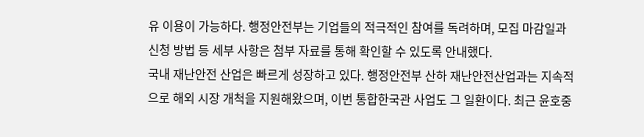유 이용이 가능하다. 행정안전부는 기업들의 적극적인 참여를 독려하며, 모집 마감일과 신청 방법 등 세부 사항은 첨부 자료를 통해 확인할 수 있도록 안내했다.
국내 재난안전 산업은 빠르게 성장하고 있다. 행정안전부 산하 재난안전산업과는 지속적으로 해외 시장 개척을 지원해왔으며, 이번 통합한국관 사업도 그 일환이다. 최근 윤호중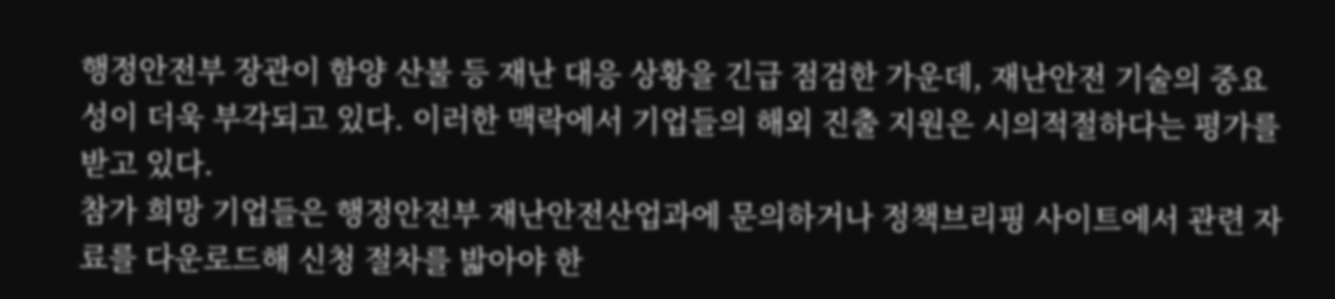행정안전부 장관이 함양 산불 등 재난 대응 상황을 긴급 점검한 가운데, 재난안전 기술의 중요성이 더욱 부각되고 있다. 이러한 맥락에서 기업들의 해외 진출 지원은 시의적절하다는 평가를 받고 있다.
참가 희망 기업들은 행정안전부 재난안전산업과에 문의하거나 정책브리핑 사이트에서 관련 자료를 다운로드해 신청 절차를 밟아야 한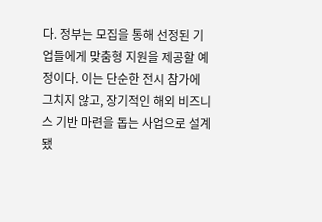다. 정부는 모집을 통해 선정된 기업들에게 맞춤형 지원을 제공할 예정이다. 이는 단순한 전시 참가에 그치지 않고, 장기적인 해외 비즈니스 기반 마련을 돕는 사업으로 설계됐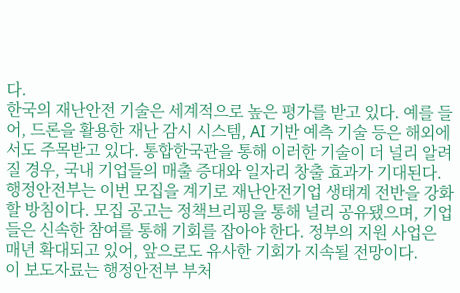다.
한국의 재난안전 기술은 세계적으로 높은 평가를 받고 있다. 예를 들어, 드론을 활용한 재난 감시 시스템, AI 기반 예측 기술 등은 해외에서도 주목받고 있다. 통합한국관을 통해 이러한 기술이 더 널리 알려질 경우, 국내 기업들의 매출 증대와 일자리 창출 효과가 기대된다.
행정안전부는 이번 모집을 계기로 재난안전기업 생태계 전반을 강화할 방침이다. 모집 공고는 정책브리핑을 통해 널리 공유됐으며, 기업들은 신속한 참여를 통해 기회를 잡아야 한다. 정부의 지원 사업은 매년 확대되고 있어, 앞으로도 유사한 기회가 지속될 전망이다.
이 보도자료는 행정안전부 부처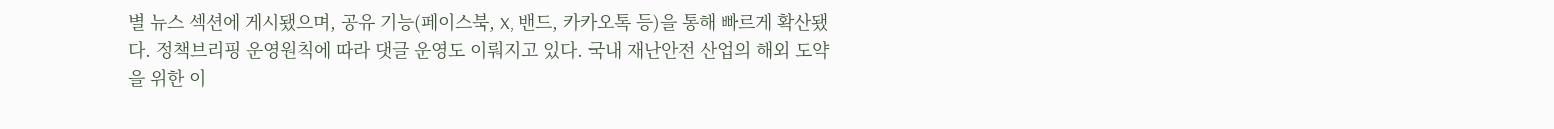별 뉴스 섹션에 게시됐으며, 공유 기능(페이스북, X, 밴드, 카카오톡 등)을 통해 빠르게 확산됐다. 정책브리핑 운영원칙에 따라 댓글 운영도 이뤄지고 있다. 국내 재난안전 산업의 해외 도약을 위한 이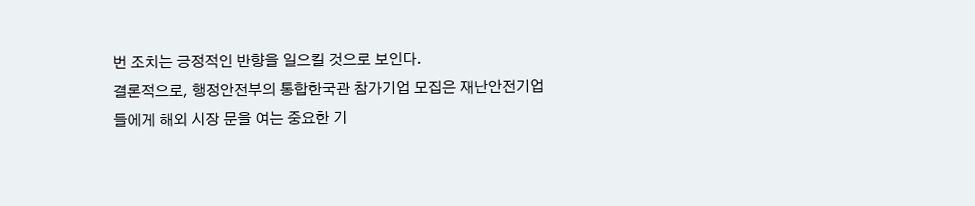번 조치는 긍정적인 반향을 일으킬 것으로 보인다.
결론적으로, 행정안전부의 통합한국관 참가기업 모집은 재난안전기업들에게 해외 시장 문을 여는 중요한 기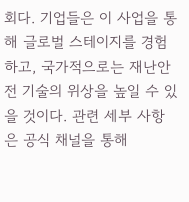회다. 기업들은 이 사업을 통해 글로벌 스테이지를 경험하고, 국가적으로는 재난안전 기술의 위상을 높일 수 있을 것이다. 관련 세부 사항은 공식 채널을 통해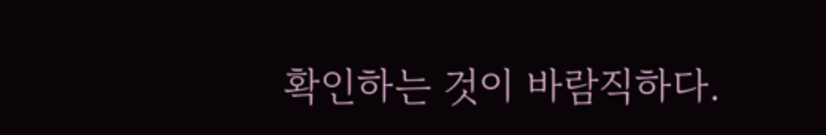확인하는 것이 바람직하다.